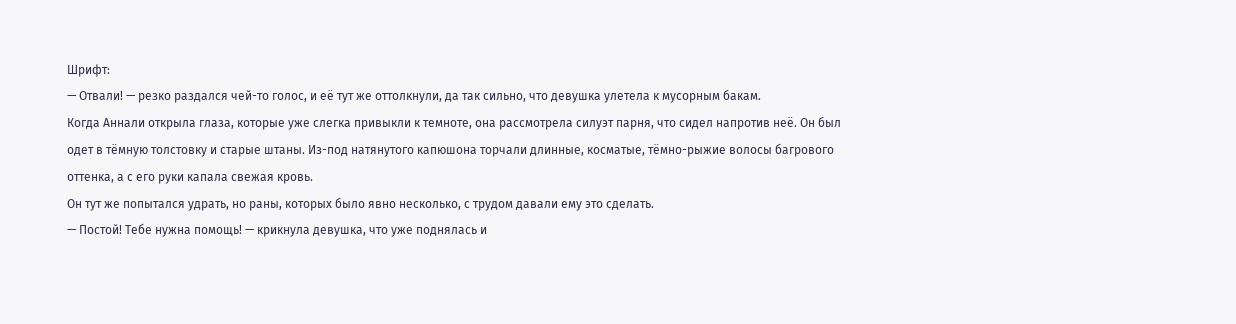Шрифт:
— Отвали! — резко раздался чей-то голос, и её тут же оттолкнули, да так сильно, что девушка улетела к мусорным бакам.
Когда Аннали открыла глаза, которые уже слегка привыкли к темноте, она рассмотрела силуэт парня, что сидел напротив неё. Он был одет в тёмную толстовку и старые штаны. Из-под натянутого капюшона торчали длинные, косматые, тёмно-рыжие волосы багрового оттенка, а с его руки капала свежая кровь.
Он тут же попытался удрать, но раны, которых было явно несколько, с трудом давали ему это сделать.
— Постой! Тебе нужна помощь! — крикнула девушка, что уже поднялась и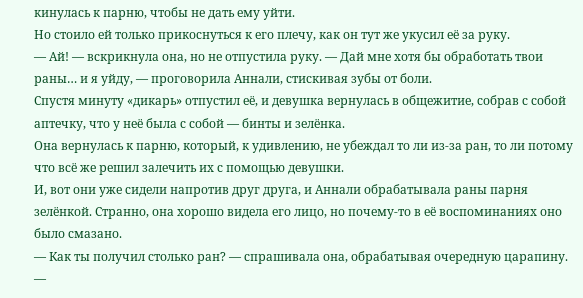кинулась к парню, чтобы не дать ему уйти.
Но стоило ей только прикоснуться к его плечу, как он тут же укусил её за руку.
— Ай! — вскрикнула она, но не отпустила руку. — Дай мне хотя бы обработать твои раны… и я уйду, — проговорила Аннали, стискивая зубы от боли.
Спустя минуту «дикарь» отпустил её, и девушка вернулась в общежитие, собрав с собой аптечку, что у неё была с собой — бинты и зелёнка.
Она вернулась к парню, который, к удивлению, не убеждал то ли из-за ран, то ли потому что всё же решил залечить их с помощью девушки.
И, вот они уже сидели напротив друг друга, и Аннали обрабатывала раны парня зелёнкой. Странно, она хорошо видела его лицо, но почему-то в её воспоминаниях оно было смазано.
— Как ты получил столько ран? — спрашивала она, обрабатывая очередную царапину.
—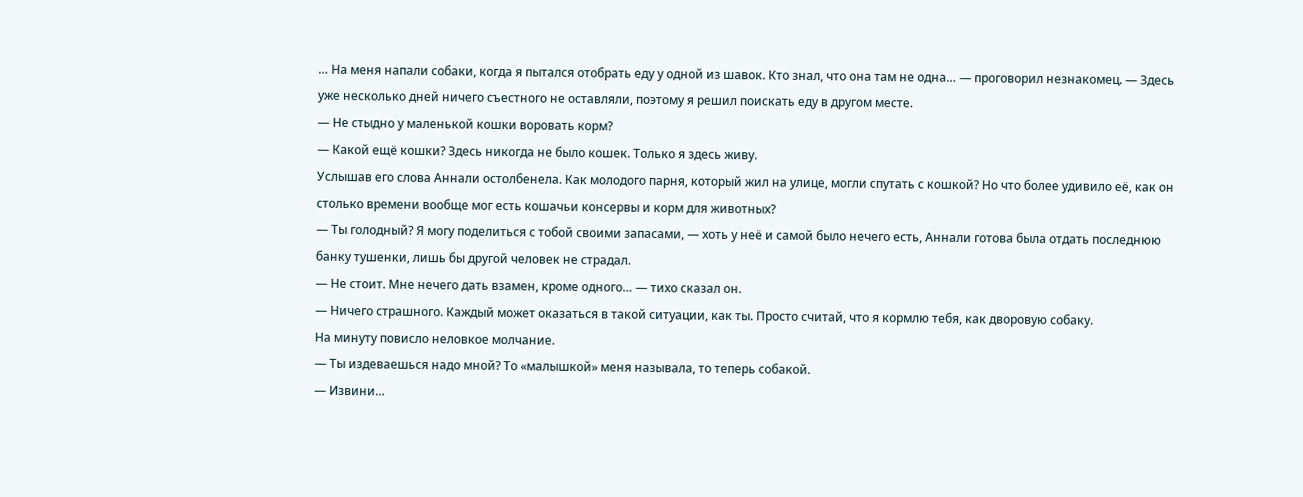… На меня напали собаки, когда я пытался отобрать еду у одной из шавок. Кто знал, что она там не одна… — проговорил незнакомец. — Здесь уже несколько дней ничего съестного не оставляли, поэтому я решил поискать еду в другом месте.
— Не стыдно у маленькой кошки воровать корм?
— Какой ещё кошки? Здесь никогда не было кошек. Только я здесь живу.
Услышав его слова Аннали остолбенела. Как молодого парня, который жил на улице, могли спутать с кошкой? Но что более удивило её, как он столько времени вообще мог есть кошачьи консервы и корм для животных?
— Ты голодный? Я могу поделиться с тобой своими запасами, — хоть у неё и самой было нечего есть, Аннали готова была отдать последнюю банку тушенки, лишь бы другой человек не страдал.
— Не стоит. Мне нечего дать взамен, кроме одного… — тихо сказал он.
— Ничего страшного. Каждый может оказаться в такой ситуации, как ты. Просто считай, что я кормлю тебя, как дворовую собаку.
На минуту повисло неловкое молчание.
— Ты издеваешься надо мной? То «малышкой» меня называла, то теперь собакой.
— Извини…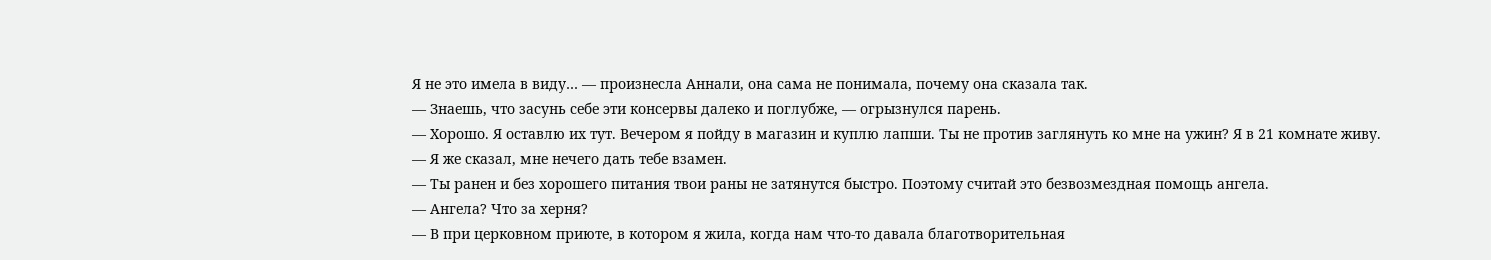Я не это имела в виду… — произнесла Аннали, она сама не понимала, почему она сказала так.
— Знаешь, что засунь себе эти консервы далеко и поглубже, — огрызнулся парень.
— Хорошо. Я оставлю их тут. Вечером я пойду в магазин и куплю лапши. Ты не против заглянуть ко мне на ужин? Я в 21 комнате живу.
— Я же сказал, мне нечего дать тебе взамен.
— Ты ранен и без хорошего питания твои раны не затянутся быстро. Поэтому считай это безвозмездная помощь ангела.
— Ангела? Что за херня?
— В при церковном приюте, в котором я жила, когда нам что-то давала благотворительная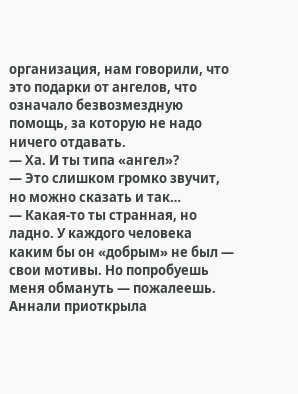организация, нам говорили, что это подарки от ангелов, что означало безвозмездную помощь, за которую не надо ничего отдавать.
— Ха. И ты типа «ангел»?
— Это слишком громко звучит, но можно сказать и так…
— Какая-то ты странная, но ладно. У каждого человека каким бы он «добрым» не был — свои мотивы. Но попробуешь меня обмануть — пожалеешь.
Аннали приоткрыла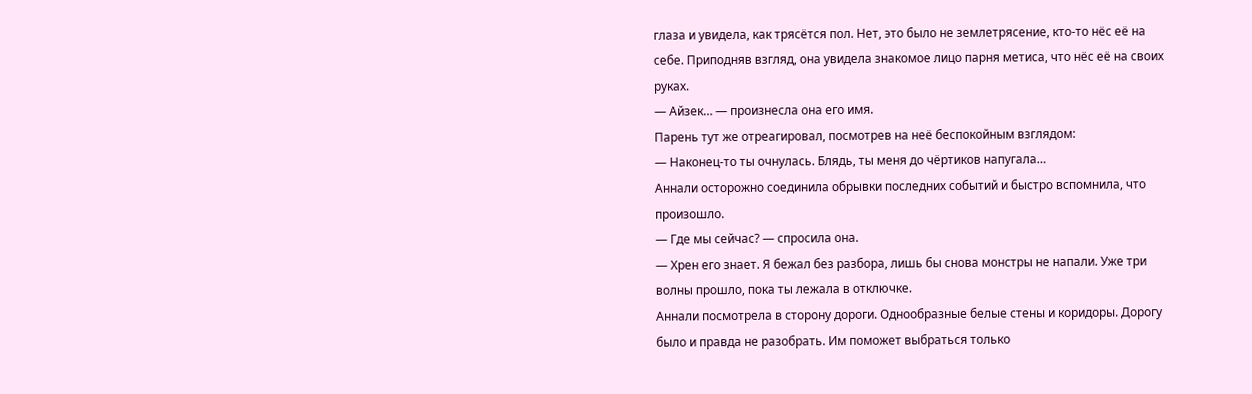глаза и увидела, как трясётся пол. Нет, это было не землетрясение, кто-то нёс её на себе. Приподняв взгляд, она увидела знакомое лицо парня метиса, что нёс её на своих руках.
— Айзек… — произнесла она его имя.
Парень тут же отреагировал, посмотрев на неё беспокойным взглядом:
— Наконец-то ты очнулась. Блядь, ты меня до чёртиков напугала…
Аннали осторожно соединила обрывки последних событий и быстро вспомнила, что произошло.
— Где мы сейчас? — спросила она.
— Хрен его знает. Я бежал без разбора, лишь бы снова монстры не напали. Уже три волны прошло, пока ты лежала в отключке.
Аннали посмотрела в сторону дороги. Однообразные белые стены и коридоры. Дорогу было и правда не разобрать. Им поможет выбраться только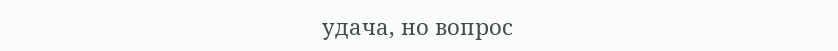удача, но вопрос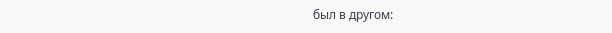был в другом: